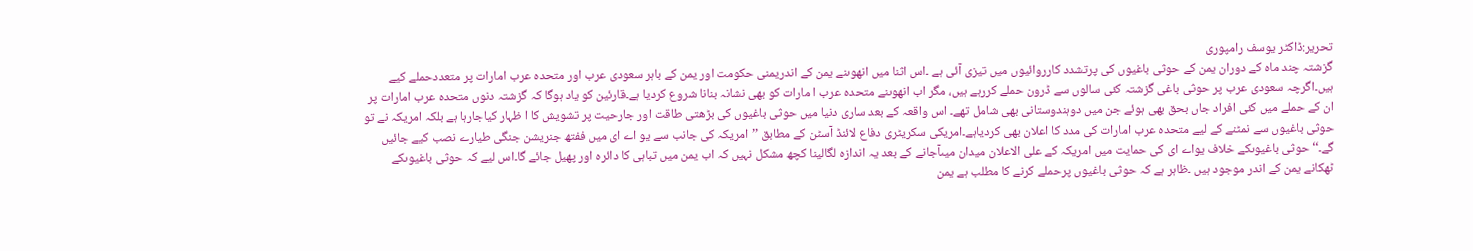تحریر:ڈاکٹر یوسف رامپوری
گزشتہ چند ماہ کے دوران یمن کے حوثی باغیوں کی پرتشدد کارروائیوں میں تیزی آئی ہے ۔اس اثنا میں انھوںنے یمن کے اندریمنی حکومت اور یمن کے باہر سعودی عرب اور متحدہ عرب امارات پر متعددحملے کیے ہیں۔اگرچہ سعودی عرب پر حوثی باغی گزشتہ کئی سالوں سے ڈرون حملے کررہے ہیں، مگر اب انھوںنے متحدہ عرب ا مارات کو بھی نشانہ بنانا شروع کردیا ہے۔قارئین کو یاد ہوگا کہ گزشتہ دنوں متحدہ عرب امارات پر ان کے حملے میں کئی افراد جاں بحق بھی ہوئے جن میں دوہندوستانی بھی شامل تھے۔ اس واقعہ کے بعد ساری دنیا میں حوثی باغیوں کی بڑھتی طاقت اور جارحیت پر تشویش کا ا ظہار کیاجارہا ہے بلکہ امریکہ نے تو حوثی باغیوں سے نمٹنے کے لیے متحدہ عرب امارات کی مدد کا اعلان بھی کردیاہے۔امریکی سکریٹری دفاع لائنڈ آسٹن کے مطابق ’’امریکہ کی جانب سے یو اے ای میں ففتھ جنریشن جنگی طیارے نصب کیے جائیں گے۔‘‘حوثی باغیوںکے خلاف یواے ای کی حمایت میں امریکہ کے علی الاعلان میدان میںآجانے کے بعد یہ اندازہ لگالینا کچھ مشکل نہیں کہ اب یمن میں تباہی کا دائرہ اور پھیل جائے گا۔اس لیے کہ حوثی باغیوںکے ٹھکانے یمن کے اندر موجود ہیں ۔ظاہر ہے کہ حوثی باغیوں پرحملے کرنے کا مطلب ہے یمن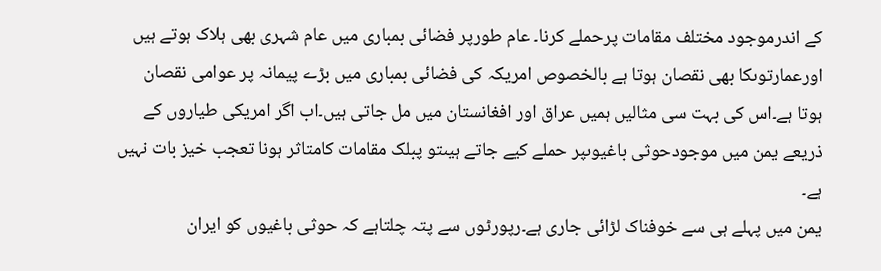کے اندرموجود مختلف مقامات پرحملے کرنا۔ عام طورپر فضائی بمباری میں عام شہری بھی ہلاک ہوتے ہیں اورعمارتوںکا بھی نقصان ہوتا ہے بالخصوص امریکہ کی فضائی بمباری میں بڑے پیمانہ پر عوامی نقصان ہوتا ہے۔اس کی بہت سی مثالیں ہمیں عراق اور افغانستان میں مل جاتی ہیں۔اب اگر امریکی طیاروں کے ذریعے یمن میں موجودحوثی باغیوںپر حملے کیے جاتے ہیںتو پبلک مقامات کامتاثر ہونا تعجب خیز بات نہیں ہے۔
یمن میں پہلے ہی سے خوفناک لڑائی جاری ہے۔رپورٹوں سے پتہ چلتاہے کہ حوثی باغیوں کو ایران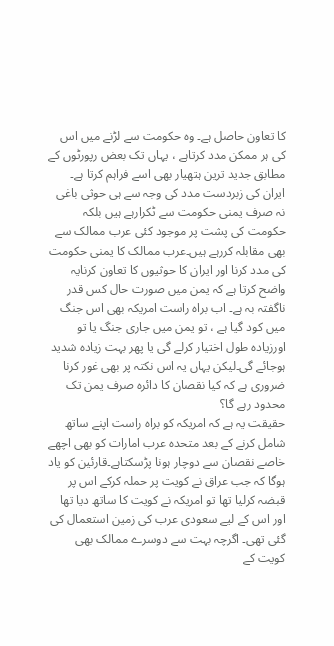کا تعاون حاصل ہے۔ وہ حکومت سے لڑنے میں اس کی ہر ممکن مدد کرتاہے ، یہاں تک بعض رپورٹوں کے مطابق جدید ترین ہتھیار بھی اسے فراہم کرتا ہے۔ ایران کی زبردست مدد کی وجہ سے ہی حوثی باغی نہ صرف یمنی حکومت سے ٹکرارہے ہیں بلکہ حکومت کی پشت پر موجود کئی عرب ممالک سے بھی مقابلہ کررہے ہیں۔عرب ممالک کا یمنی حکومت کی مدد کرنا اور ایران کا حوثیوں کا تعاون کرنایہ واضح کرتا ہے کہ یمن میں صورت حال کس قدر ناگفتہ بہ ہے۔ اب براہ راست امریکہ بھی اس جنگ میں کود گیا ہے ، تو یمن میں جاری جنگ یا تو اورزیادہ طول اختیار کرلے گی یا پھر بہت زیادہ شدید ہوجائے گی۔لیکن یہاں یہ اس نکتہ پر بھی غور کرنا ضروری ہے کہ کیا نقصان کا دائرہ صرف یمن تک محدود رہے گا؟
حقیقت یہ ہے کہ امریکہ کو براہ راست اپنے ساتھ شامل کرنے کے بعد متحدہ عرب امارات کو بھی اچھے خاصے نقصان سے دوچار ہونا پڑسکتاہے۔قارئین کو یاد ہوگا کہ جب عراق نے کویت پر حملہ کرکے اس پر قبضہ کرلیا تھا تو امریکہ نے کویت کا ساتھ دیا تھا اور اس کے لیے سعودی عرب کی زمین استعمال کی گئی تھی۔ اگرچہ بہت سے دوسرے ممالک بھی کویت کے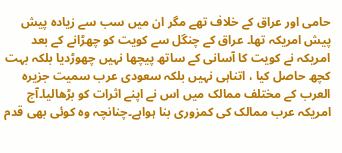حامی اور عراق کے خلاف تھے مگر ان میں سب سے زیادہ پیش پیش امریکہ تھا۔ عراق کے چنگل سے کویت کو چھڑانے کے بعد امریکہ نے کویت کا آسانی کے ساتھ پیچھا نہیں چھوڑدیا بلکہ بہت کچھ حاصل کیا ، اتناہی نہیں بلکہ سعودی عرب سمیت جزیرہ العرب کے مختلف ممالک میں اس نے اپنے اثرات کو بڑھالیا۔آج امریکہ عرب ممالک کی کمزوری بنا ہواہے۔چنانچہ وہ کوئی بھی قدم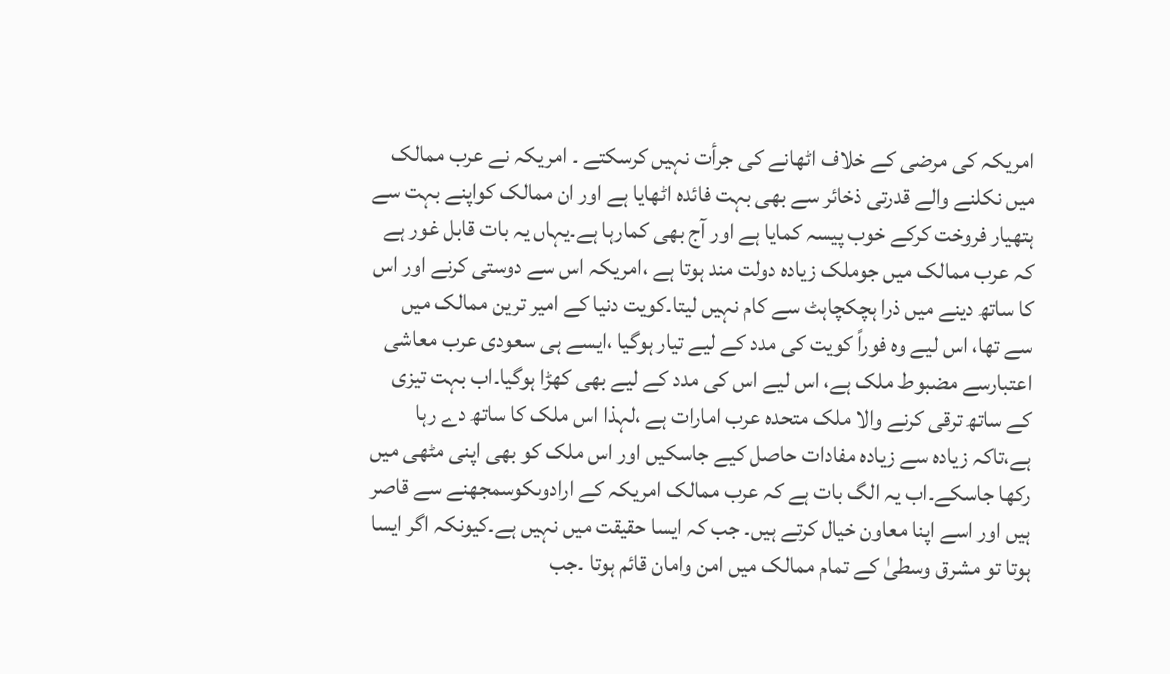امریکہ کی مرضی کے خلاف اٹھانے کی جرأت نہیں کرسکتے ۔ امریکہ نے عرب ممالک میں نکلنے والے قدرتی ذخائر سے بھی بہت فائدہ اٹھایا ہے اور ان ممالک کواپنے بہت سے ہتھیار فروخت کرکے خوب پیسہ کمایا ہے اور آج بھی کمارہا ہے۔یہاں یہ بات قابل غور ہے کہ عرب ممالک میں جوملک زیادہ دولت مند ہوتا ہے ،امریکہ اس سے دوستی کرنے اور اس کا ساتھ دینے میں ذرا ہچکچاہٹ سے کام نہیں لیتا۔کویت دنیا کے امیر ترین ممالک میں سے تھا، اس لیے وہ فوراً کویت کی مدد کے لیے تیار ہوگیا ،ایسے ہی سعودی عرب معاشی اعتبارسے مضبوط ملک ہے، اس لیے اس کی مدد کے لیے بھی کھڑا ہوگیا۔اب بہت تیزی کے ساتھ ترقی کرنے والا ملک متحدہ عرب امارات ہے ،لہذا اس ملک کا ساتھ دے رہا ہے،تاکہ زیادہ سے زیادہ مفادات حاصل کیے جاسکیں اور اس ملک کو بھی اپنی مٹھی میں رکھا جاسکے۔اب یہ الگ بات ہے کہ عرب ممالک امریکہ کے ارادوںکوسمجھنے سے قاصر ہیں اور اسے اپنا معاون خیال کرتے ہیں۔ جب کہ ایسا حقیقت میں نہیں ہے۔کیونکہ اگر ایسا ہوتا تو مشرق وسطیٰ کے تمام ممالک میں امن وامان قائم ہوتا ۔جب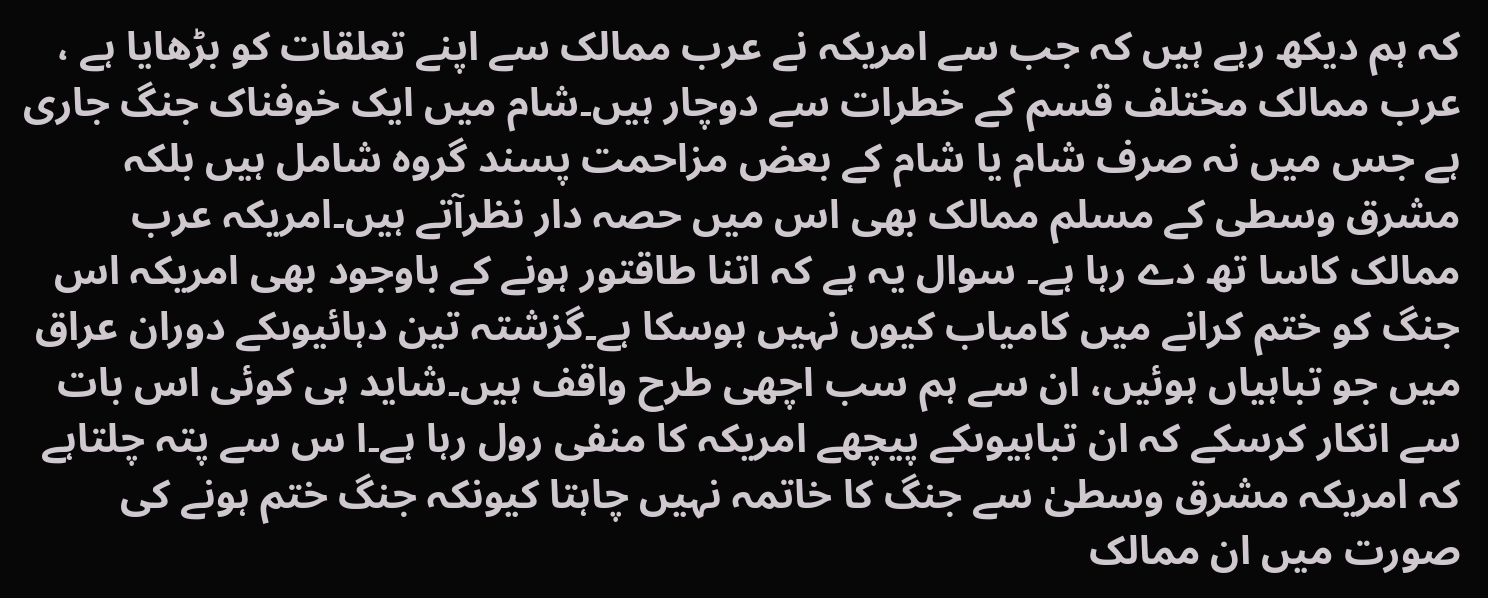کہ ہم دیکھ رہے ہیں کہ جب سے امریکہ نے عرب ممالک سے اپنے تعلقات کو بڑھایا ہے ، عرب ممالک مختلف قسم کے خطرات سے دوچار ہیں۔شام میں ایک خوفناک جنگ جاری ہے جس میں نہ صرف شام یا شام کے بعض مزاحمت پسند گروہ شامل ہیں بلکہ مشرق وسطی کے مسلم ممالک بھی اس میں حصہ دار نظرآتے ہیں۔امریکہ عرب ممالک کاسا تھ دے رہا ہے۔ سوال یہ ہے کہ اتنا طاقتور ہونے کے باوجود بھی امریکہ اس جنگ کو ختم کرانے میں کامیاب کیوں نہیں ہوسکا ہے۔گزشتہ تین دہائیوںکے دوران عراق میں جو تباہیاں ہوئیں، ان سے ہم سب اچھی طرح واقف ہیں۔شاید ہی کوئی اس بات سے انکار کرسکے کہ ان تباہیوںکے پیچھے امریکہ کا منفی رول رہا ہے۔ا س سے پتہ چلتاہے کہ امریکہ مشرق وسطیٰ سے جنگ کا خاتمہ نہیں چاہتا کیونکہ جنگ ختم ہونے کی صورت میں ان ممالک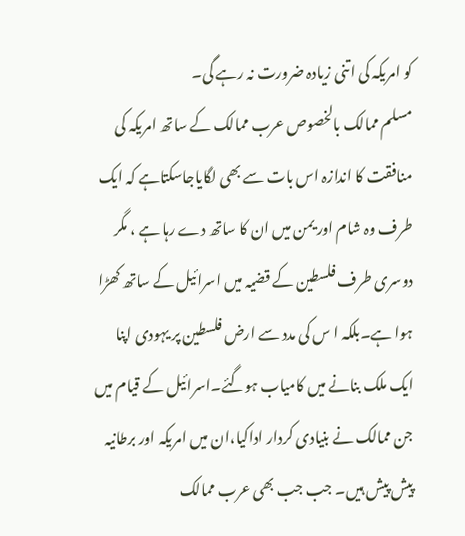کو امریکہ کی اتنی زیادہ ضرورت نہ رہے گی۔
مسلم ممالک بالخصوص عرب ممالک کے ساتھ امریکہ کی منافقت کا اندازہ اس بات سے بھی لگایاجاسکتاہے کہ ایک طرف وہ شام اور یمن میں ان کا ساتھ دے رہا ہے ، مگر دوسری طرف فلسطین کے قضیہ میں اسرائیل کے ساتھ کھڑا ہوا ہے۔بلکہ ا س کی مدد سے ارض فلسطین پر یہودی اپنا ایک ملک بنانے میں کامیاب ہوگئے۔اسرائیل کے قیام میں جن ممالک نے بنیادی کردار اداکیا،ان میں امریکہ اور برطانیہ پیش پیش ہیں۔ جب جب بھی عرب ممالک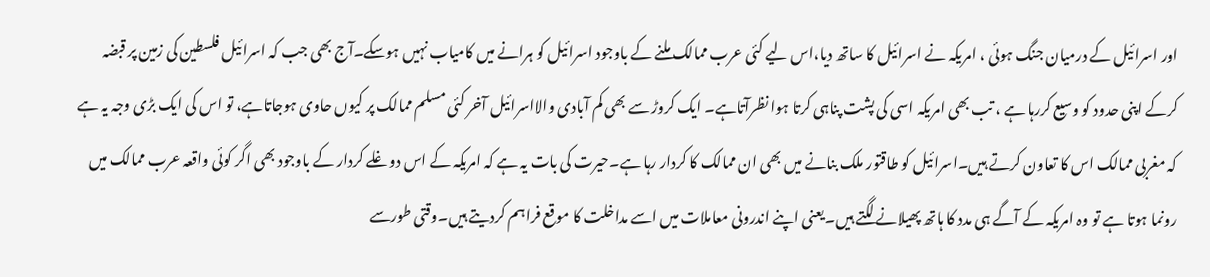اور اسرائیل کے درمیان جنگ ہوئی ، امریکہ نے اسرائیل کا ساتھ دیا،اس لیے کئی عرب ممالک ملنے کے باوجود اسرائیل کو ہرانے میں کامیاب نہیں ہوسکے۔آج بھی جب کہ اسرائیل فلسطین کی زمین پر قبضہ کرکے اپنی حدود کو وسیع کررہا ہے ، تب بھی امریکہ اسی کی پشت پناہی کرتا ہوا نظرآتاہے۔ ایک کروڑ سے بھی کم آبادی والااسرائیل آخر کئی مسلم ممالک پر کیوں حاوی ہوجاتاہے، تو اس کی ایک بڑی وجہ یہ ہے کہ مغربی ممالک اس کا تعاون کرتے ہیں۔اسرائیل کو طاقتور ملک بنانے میں بھی ان ممالک کا کردار رہا ہے۔حیرت کی بات یہ ہے کہ امریکہ کے اس دوغلے کردار کے باوجود بھی اگر کوئی واقعہ عرب ممالک میں رونما ہوتا ہے تو وہ امریکہ کے آگے ہی مدد کا ہاتھ پھیلانے لگتے ہیں۔یعنی اپنے اندرونی معاملات میں اسے مداخلت کا موقع فراہم کردیتے ہیں۔وقتی طورسے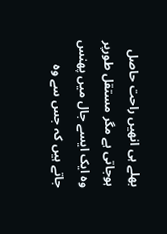بھلے ہی انھیں راحت حاصل ہوجاتی ہے مگر مستقل طورپر وہ ایک ایسے جال میں پھنس جاتے ہیں کہ جس سے وہ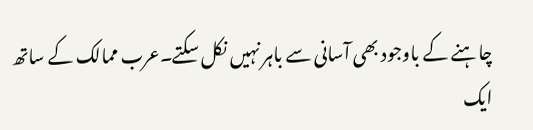چاہنے کے باوجود بھی آسانی سے باہر نہیں نکل سکتے۔عرب ممالک کے ساتھ ایک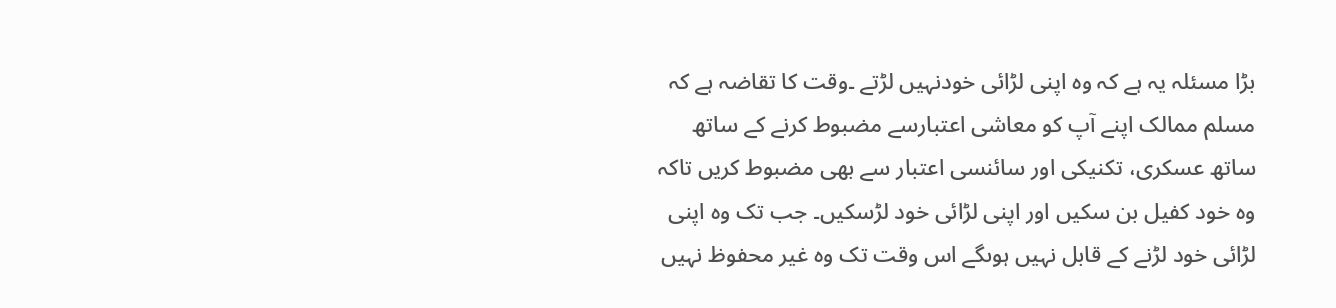بڑا مسئلہ یہ ہے کہ وہ اپنی لڑائی خودنہیں لڑتے ۔وقت کا تقاضہ ہے کہ مسلم ممالک اپنے آپ کو معاشی اعتبارسے مضبوط کرنے کے ساتھ ساتھ عسکری، تکنیکی اور سائنسی اعتبار سے بھی مضبوط کریں تاکہ وہ خود کفیل بن سکیں اور اپنی لڑائی خود لڑسکیں۔ جب تک وہ اپنی لڑائی خود لڑنے کے قابل نہیں ہوںگے اس وقت تک وہ غیر محفوظ نہیں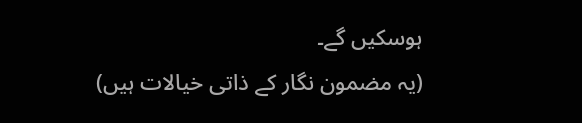ہوسکیں گے۔
(یہ مضمون نگار کے ذاتی خیالات ہیں)